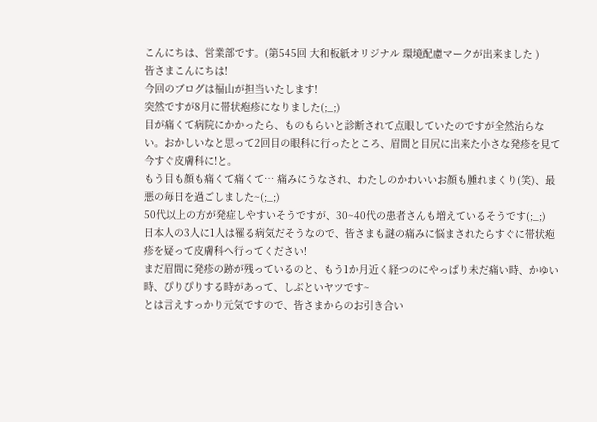こんにちは、営業部です。(第545回 大和板紙オリジナル 環境配慮マークが出来ました )
皆さまこんにちは!
今回のブログは福山が担当いたします!
突然ですが8月に帯状疱疹になりました(;_;)
目が痛くて病院にかかったら、ものもらいと診断されて点眼していたのですが全然治らない。おかしいなと思って2回目の眼科に行ったところ、眉間と目尻に出来た小さな発疹を見て今すぐ皮膚科に!と。
もう目も顔も痛くて痛くて… 痛みにうなされ、わたしのかわいいお顔も腫れまくり(笑)、最悪の毎日を過ごしました~(;_;)
50代以上の方が発症しやすいそうですが、30~40代の患者さんも増えているそうです(;_;)
日本人の3人に1人は罹る病気だそうなので、皆さまも謎の痛みに悩まされたらすぐに帯状疱疹を疑って皮膚科へ行ってください!
まだ眉間に発疹の跡が残っているのと、もう1か月近く経つのにやっぱり未だ痛い時、かゆい時、ぴりぴりする時があって、しぶといヤツです~
とは言えすっかり元気ですので、皆さまからのお引き合い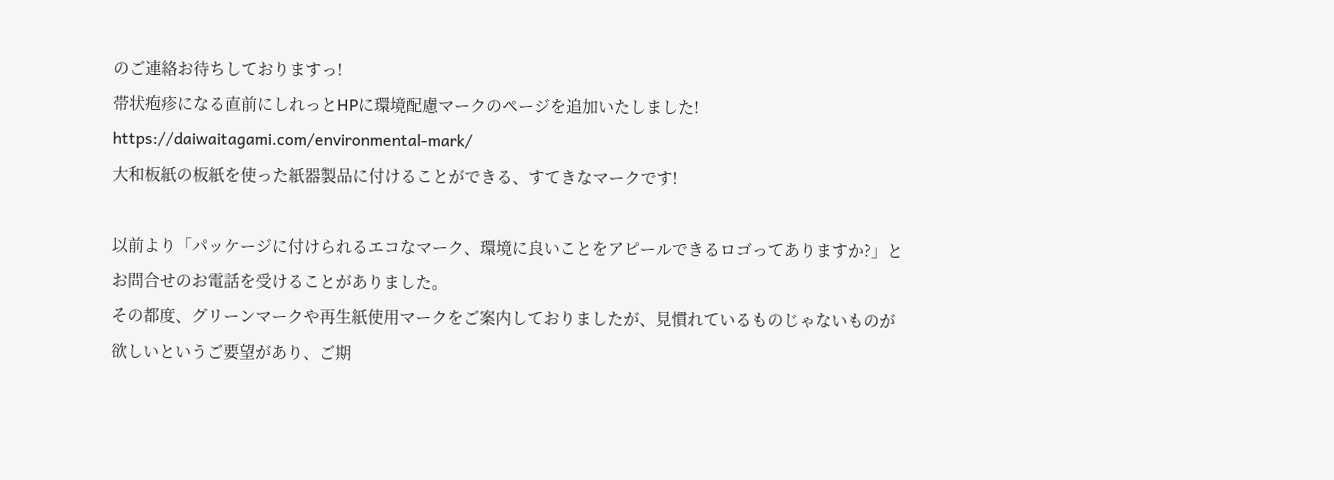のご連絡お待ちしておりますっ!
帯状疱疹になる直前にしれっとHPに環境配慮マークのページを追加いたしました!
https://daiwaitagami.com/environmental-mark/
大和板紙の板紙を使った紙器製品に付けることができる、すてきなマークです!

以前より「パッケージに付けられるエコなマーク、環境に良いことをアピールできるロゴってありますか?」とお問合せのお電話を受けることがありました。
その都度、グリーンマークや再生紙使用マークをご案内しておりましたが、見慣れているものじゃないものが欲しいというご要望があり、ご期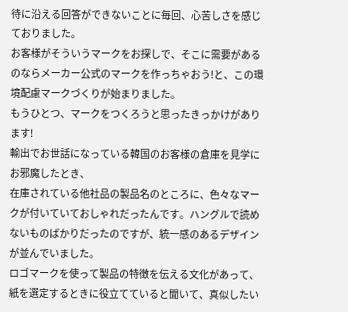待に沿える回答ができないことに毎回、心苦しさを感じておりました。
お客様がそういうマークをお探しで、そこに需要があるのならメーカー公式のマークを作っちゃおう!と、この環境配慮マークづくりが始まりました。
もうひとつ、マークをつくろうと思ったきっかけがあります!
輸出でお世話になっている韓国のお客様の倉庫を見学にお邪魔したとき、
在庫されている他社品の製品名のところに、色々なマークが付いていておしゃれだったんです。ハングルで読めないものばかりだったのですが、統一感のあるデザインが並んでいました。
ロゴマークを使って製品の特徴を伝える文化があって、紙を選定するときに役立てていると聞いて、真似したい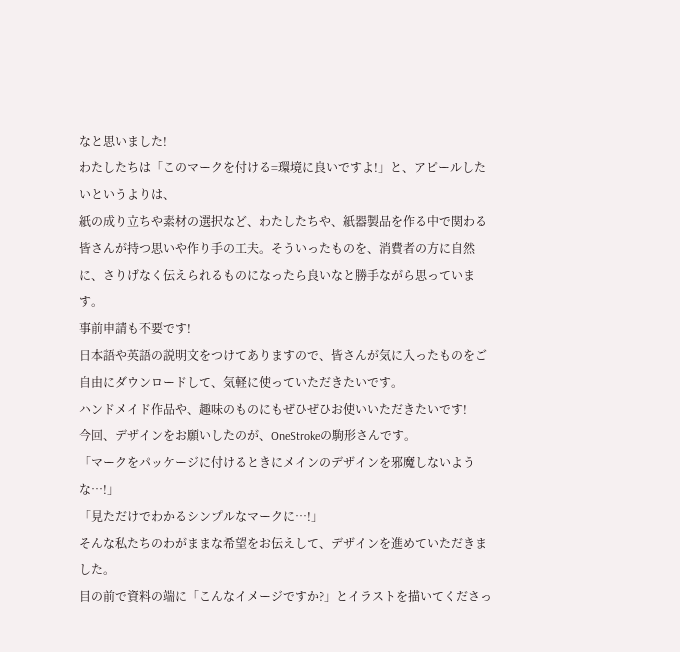なと思いました!
わたしたちは「このマークを付ける=環境に良いですよ!」と、アピールしたいというよりは、
紙の成り立ちや素材の選択など、わたしたちや、紙器製品を作る中で関わる皆さんが持つ思いや作り手の工夫。そういったものを、消費者の方に自然に、さりげなく伝えられるものになったら良いなと勝手ながら思っています。
事前申請も不要です!
日本語や英語の説明文をつけてありますので、皆さんが気に入ったものをご自由にダウンロードして、気軽に使っていただきたいです。
ハンドメイド作品や、趣味のものにもぜひぜひお使いいただきたいです!
今回、デザインをお願いしたのが、OneStrokeの駒形さんです。
「マークをパッケージに付けるときにメインのデザインを邪魔しないような…!」
「見ただけでわかるシンプルなマークに…!」
そんな私たちのわがままな希望をお伝えして、デザインを進めていただきました。
目の前で資料の端に「こんなイメージですか?」とイラストを描いてくださっ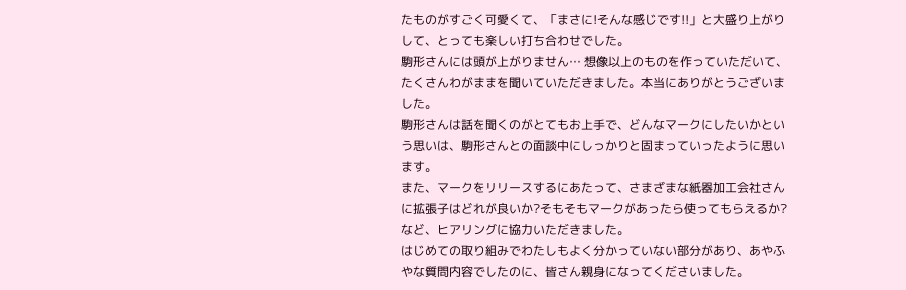たものがすごく可愛くて、「まさに!そんな感じです!!」と大盛り上がりして、とっても楽しい打ち合わせでした。
駒形さんには頭が上がりません… 想像以上のものを作っていただいて、たくさんわがままを聞いていただきました。本当にありがとうございました。
駒形さんは話を聞くのがとてもお上手で、どんなマークにしたいかという思いは、駒形さんとの面談中にしっかりと固まっていったように思います。
また、マークをリリースするにあたって、さまざまな紙器加工会社さんに拡張子はどれが良いか?そもそもマークがあったら使ってもらえるか?など、ヒアリングに協力いただきました。
はじめての取り組みでわたしもよく分かっていない部分があり、あやふやな質問内容でしたのに、皆さん親身になってくださいました。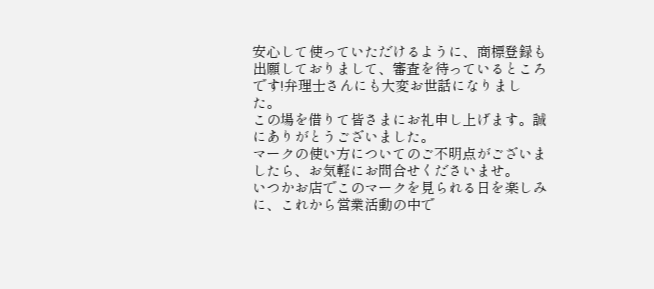安心して使っていただけるように、商標登録も出願しておりまして、審査を待っているところです!弁理士さんにも大変お世話になりました。
この場を借りて皆さまにお礼申し上げます。誠にありがとうございました。
マークの使い方についてのご不明点がございましたら、お気軽にお問合せくださいませ。
いつかお店でこのマークを見られる日を楽しみに、これから営業活動の中で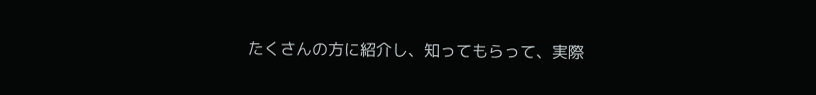たくさんの方に紹介し、知ってもらって、実際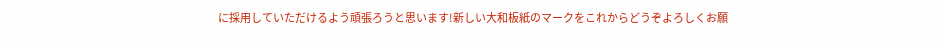に採用していただけるよう頑張ろうと思います!新しい大和板紙のマークをこれからどうぞよろしくお願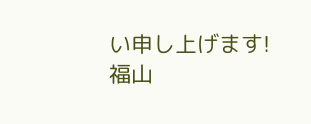い申し上げます!
福山